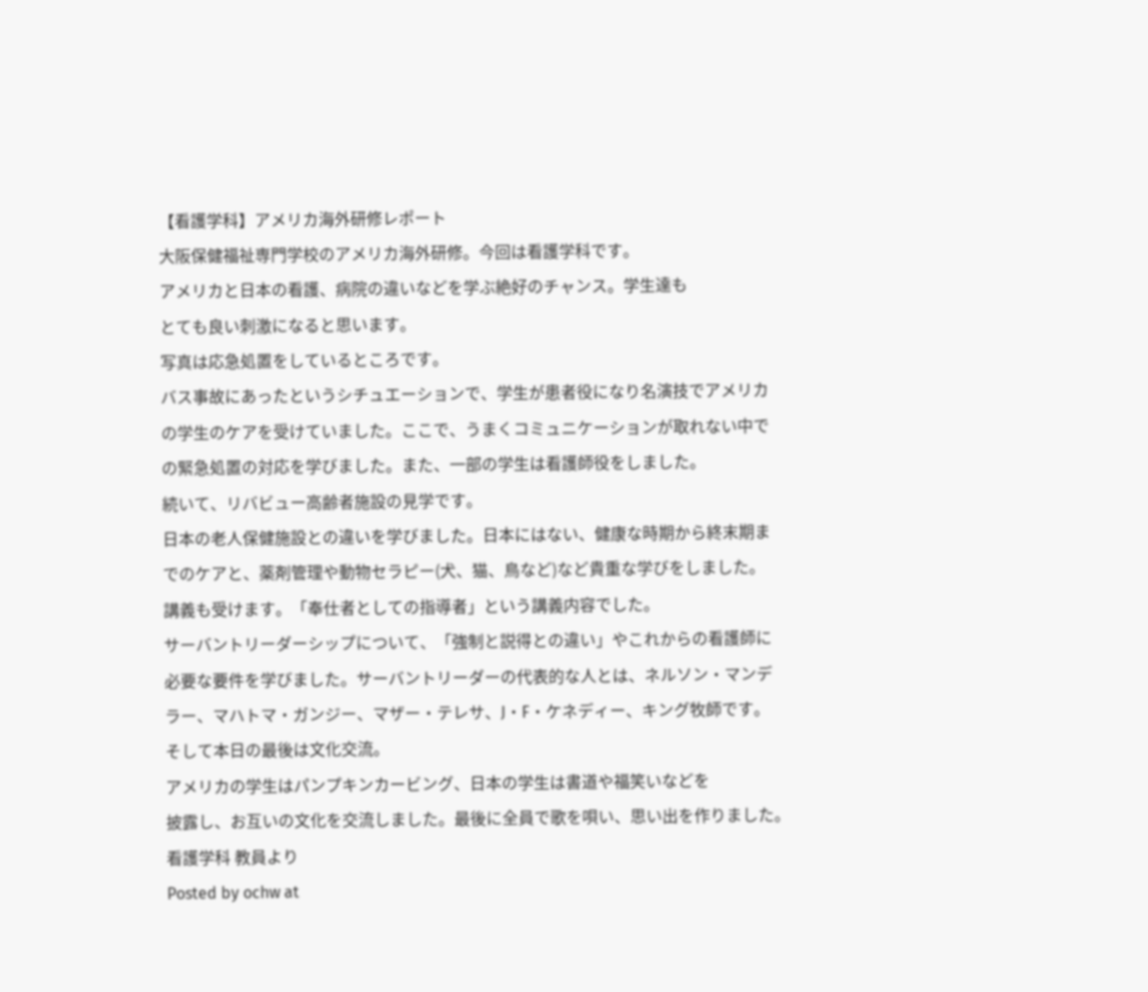【看護学科】アメリカ海外研修レポート
大阪保健福祉専門学校のアメリカ海外研修。今回は看護学科です。
アメリカと日本の看護、病院の違いなどを学ぶ絶好のチャンス。学生達も
とても良い刺激になると思います。
写真は応急処置をしているところです。
バス事故にあったというシチュエーションで、学生が患者役になり名演技でアメリカ
の学生のケアを受けていました。ここで、うまくコミュニケーションが取れない中で
の緊急処置の対応を学びました。また、一部の学生は看護師役をしました。
続いて、リバビュー高齢者施設の見学です。
日本の老人保健施設との違いを学びました。日本にはない、健康な時期から終末期ま
でのケアと、薬剤管理や動物セラピー(犬、猫、鳥など)など貴重な学びをしました。
講義も受けます。「奉仕者としての指導者」という講義内容でした。
サーバントリーダーシップについて、「強制と説得との違い」やこれからの看護師に
必要な要件を学びました。サーバントリーダーの代表的な人とは、ネルソン・マンデ
ラー、マハトマ・ガンジー、マザー・テレサ、J・F・ケネディー、キング牧師です。
そして本日の最後は文化交流。
アメリカの学生はパンプキンカービング、日本の学生は書道や福笑いなどを
披露し、お互いの文化を交流しました。最後に全員で歌を唄い、思い出を作りました。
看護学科 教員より
Posted by ochw at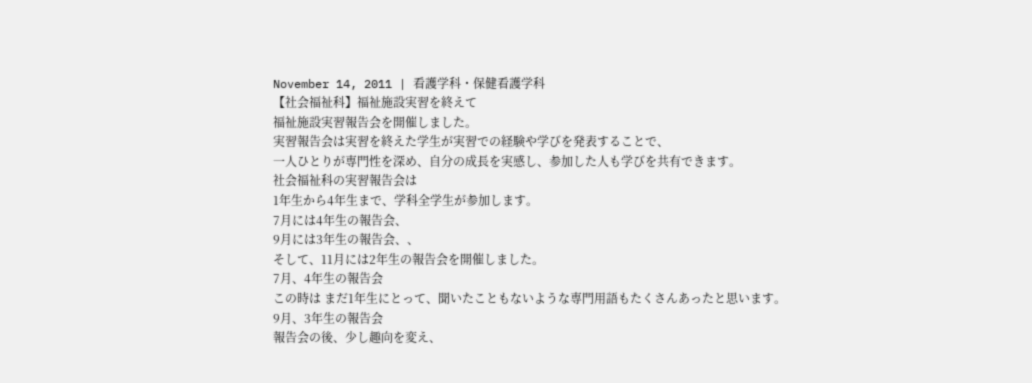November 14, 2011 | 看護学科・保健看護学科
【社会福祉科】福祉施設実習を終えて
福祉施設実習報告会を開催しました。
実習報告会は実習を終えた学生が実習での経験や学びを発表することで、
一人ひとりが専門性を深め、自分の成長を実感し、参加した人も学びを共有できます。
社会福祉科の実習報告会は
1年生から4年生まで、学科全学生が参加します。
7月には4年生の報告会、
9月には3年生の報告会、、
そして、11月には2年生の報告会を開催しました。
7月、4年生の報告会
この時は まだ1年生にとって、聞いたこともないような専門用語もたくさんあったと思います。
9月、3年生の報告会
報告会の後、少し趣向を変え、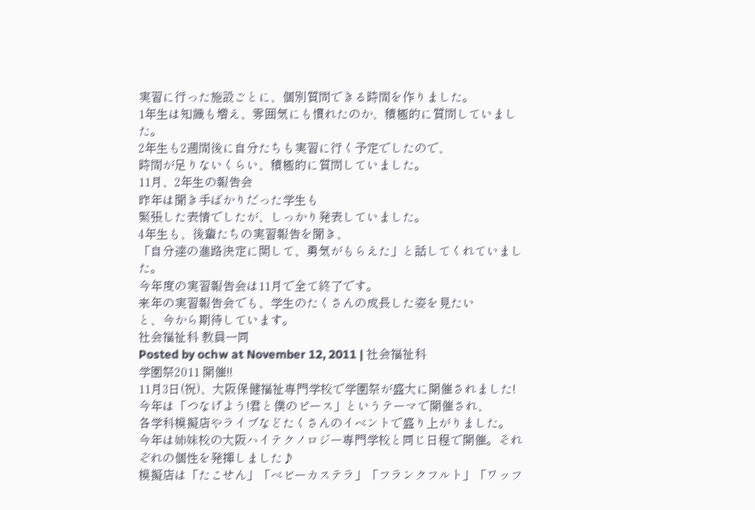実習に行った施設ごとに、個別質問できる時間を作りました。
1年生は知識も増え、雰囲気にも慣れたのか、積極的に質問していました。
2年生も2週間後に自分たちも実習に行く予定でしたので、
時間が足りないくらい、積極的に質問していました。
11月、2年生の報告会
昨年は聞き手ばかりだった学生も
緊張した表情でしたが、しっかり発表していました。
4年生も、後輩たちの実習報告を聞き、
「自分達の進路決定に関して、勇気がもらえた」と話してくれていました。
今年度の実習報告会は11月で全て終了です。
来年の実習報告会でも、学生のたくさんの成長した姿を見たい
と、今から期待しています。
社会福祉科 教員一同
Posted by ochw at November 12, 2011 | 社会福祉科
学園祭2011 開催!!
11月3日(祝)、大阪保健福祉専門学校で学園祭が盛大に開催されました!
今年は「つなげよう!君と僕のピース」というテーマで開催され、
各学科模擬店やライブなどたくさんのイベントで盛り上がりました。
今年は姉妹校の大阪ハイテクノロジー専門学校と同じ日程で開催。それぞれの個性を発揮しました♪
模擬店は「たこせん」「ベビーカステラ」「フランクフルト」「ワッフ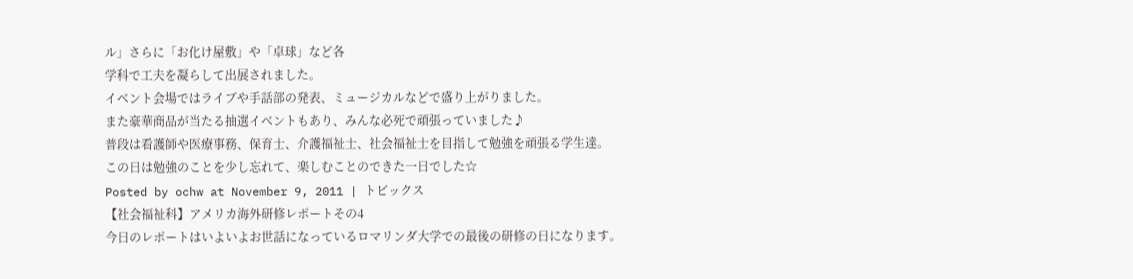ル」さらに「お化け屋敷」や「卓球」など各
学科で工夫を凝らして出展されました。
イベント会場ではライブや手話部の発表、ミュージカルなどで盛り上がりました。
また豪華商品が当たる抽選イベントもあり、みんな必死で頑張っていました♪
普段は看護師や医療事務、保育士、介護福祉士、社会福祉士を目指して勉強を頑張る学生達。
この日は勉強のことを少し忘れて、楽しむことのできた一日でした☆
Posted by ochw at November 9, 2011 | トピックス
【社会福祉科】アメリカ海外研修レポートその4
今日のレポートはいよいよお世話になっているロマリンダ大学での最後の研修の日になります。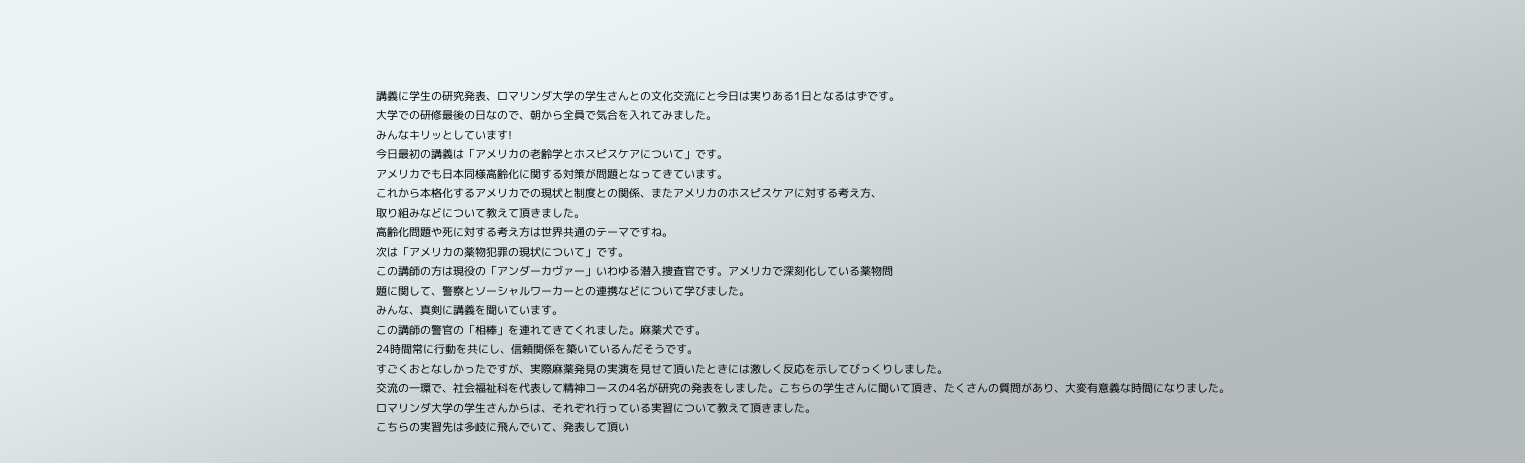講義に学生の研究発表、ロマリンダ大学の学生さんとの文化交流にと今日は実りある1日となるはずです。
大学での研修最後の日なので、朝から全員で気合を入れてみました。
みんなキリッとしています!
今日最初の講義は「アメリカの老齢学とホスピスケアについて」です。
アメリカでも日本同様高齢化に関する対策が問題となってきています。
これから本格化するアメリカでの現状と制度との関係、またアメリカのホスピスケアに対する考え方、
取り組みなどについて教えて頂きました。
高齢化問題や死に対する考え方は世界共通のテーマですね。
次は「アメリカの薬物犯罪の現状について」です。
この講師の方は現役の「アンダーカヴァー」いわゆる潜入捜査官です。アメリカで深刻化している薬物問
題に関して、警察とソーシャルワーカーとの連携などについて学びました。
みんな、真剣に講義を聞いています。
この講師の警官の「相棒」を連れてきてくれました。麻薬犬です。
24時間常に行動を共にし、信頼関係を築いているんだそうです。
すごくおとなしかったですが、実際麻薬発見の実演を見せて頂いたときには激しく反応を示してびっくりしました。
交流の一環で、社会福祉科を代表して精神コースの4名が研究の発表をしました。こちらの学生さんに聞いて頂き、たくさんの質問があり、大変有意義な時間になりました。
ロマリンダ大学の学生さんからは、それぞれ行っている実習について教えて頂きました。
こちらの実習先は多岐に飛んでいて、発表して頂い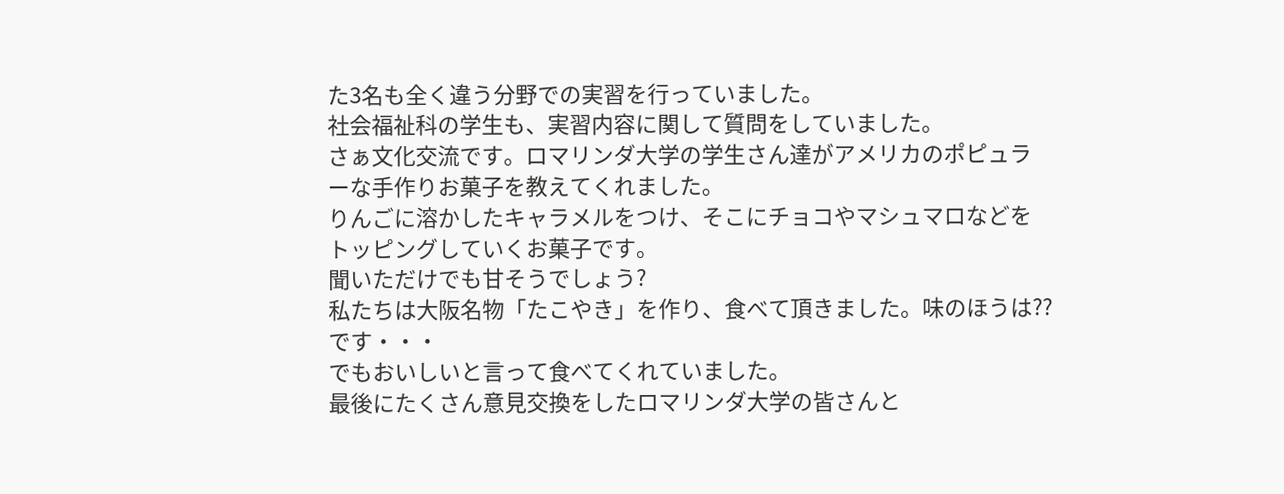た3名も全く違う分野での実習を行っていました。
社会福祉科の学生も、実習内容に関して質問をしていました。
さぁ文化交流です。ロマリンダ大学の学生さん達がアメリカのポピュラーな手作りお菓子を教えてくれました。
りんごに溶かしたキャラメルをつけ、そこにチョコやマシュマロなどをトッピングしていくお菓子です。
聞いただけでも甘そうでしょう?
私たちは大阪名物「たこやき」を作り、食べて頂きました。味のほうは??です・・・
でもおいしいと言って食べてくれていました。
最後にたくさん意見交換をしたロマリンダ大学の皆さんと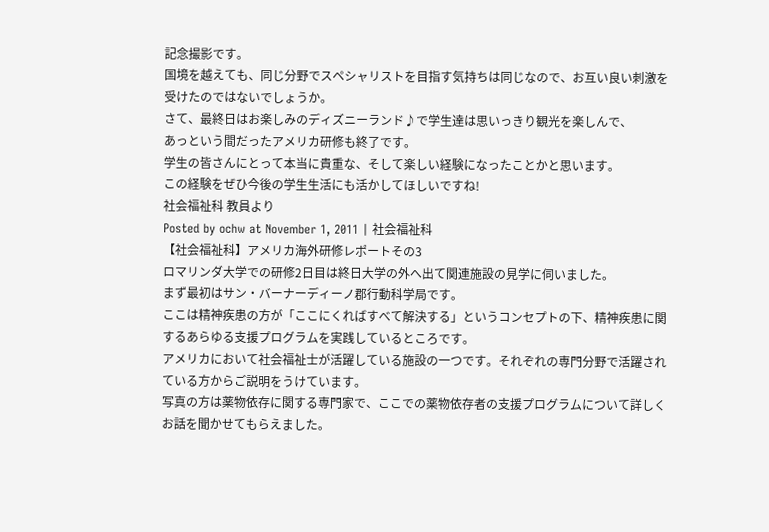記念撮影です。
国境を越えても、同じ分野でスペシャリストを目指す気持ちは同じなので、お互い良い刺激を受けたのではないでしょうか。
さて、最終日はお楽しみのディズニーランド♪で学生達は思いっきり観光を楽しんで、
あっという間だったアメリカ研修も終了です。
学生の皆さんにとって本当に貴重な、そして楽しい経験になったことかと思います。
この経験をぜひ今後の学生生活にも活かしてほしいですね!
社会福祉科 教員より
Posted by ochw at November 1, 2011 | 社会福祉科
【社会福祉科】アメリカ海外研修レポートその3
ロマリンダ大学での研修2日目は終日大学の外へ出て関連施設の見学に伺いました。
まず最初はサン・バーナーディーノ郡行動科学局です。
ここは精神疾患の方が「ここにくればすべて解決する」というコンセプトの下、精神疾患に関するあらゆる支援プログラムを実践しているところです。
アメリカにおいて社会福祉士が活躍している施設の一つです。それぞれの専門分野で活躍されている方からご説明をうけています。
写真の方は薬物依存に関する専門家で、ここでの薬物依存者の支援プログラムについて詳しくお話を聞かせてもらえました。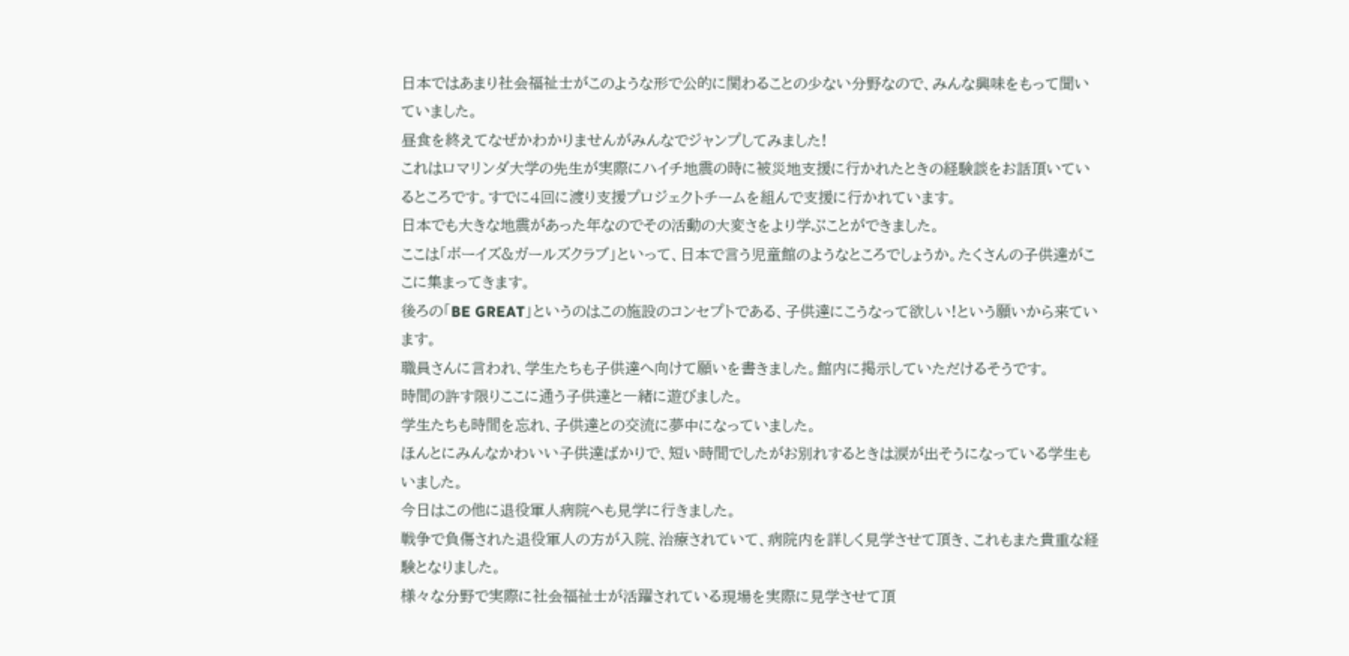日本ではあまり社会福祉士がこのような形で公的に関わることの少ない分野なので、みんな興味をもって聞いていました。
昼食を終えてなぜかわかりませんがみんなでジャンプしてみました!
これはロマリンダ大学の先生が実際にハイチ地震の時に被災地支援に行かれたときの経験談をお話頂いているところです。すでに4回に渡り支援プロジェクトチームを組んで支援に行かれています。
日本でも大きな地震があった年なのでその活動の大変さをより学ぶことができました。
ここは「ボーイズ&ガールズクラブ」といって、日本で言う児童館のようなところでしょうか。たくさんの子供達がここに集まってきます。
後ろの「BE GREAT」というのはこの施設のコンセプトである、子供達にこうなって欲しい!という願いから来ています。
職員さんに言われ、学生たちも子供達へ向けて願いを書きました。館内に掲示していただけるそうです。
時間の許す限りここに通う子供達と一緒に遊びました。
学生たちも時間を忘れ、子供達との交流に夢中になっていました。
ほんとにみんなかわいい子供達ばかりで、短い時間でしたがお別れするときは涙が出そうになっている学生もいました。
今日はこの他に退役軍人病院へも見学に行きました。
戦争で負傷された退役軍人の方が入院、治療されていて、病院内を詳しく見学させて頂き、これもまた貴重な経験となりました。
様々な分野で実際に社会福祉士が活躍されている現場を実際に見学させて頂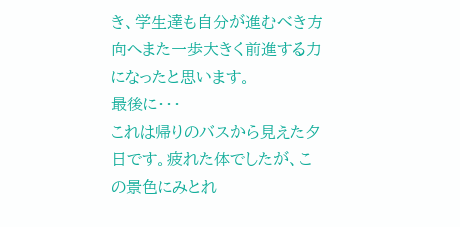き、学生達も自分が進むべき方向へまた一歩大きく前進する力になったと思います。
最後に・・・
これは帰りのバスから見えた夕日です。疲れた体でしたが、この景色にみとれ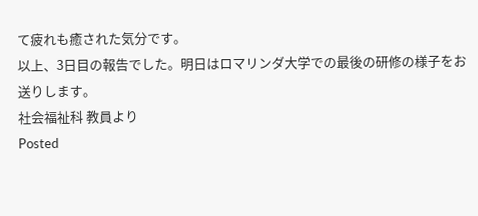て疲れも癒された気分です。
以上、3日目の報告でした。明日はロマリンダ大学での最後の研修の様子をお送りします。
社会福祉科 教員より
Posted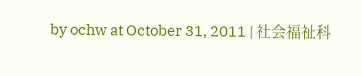by ochw at October 31, 2011 | 社会福祉科